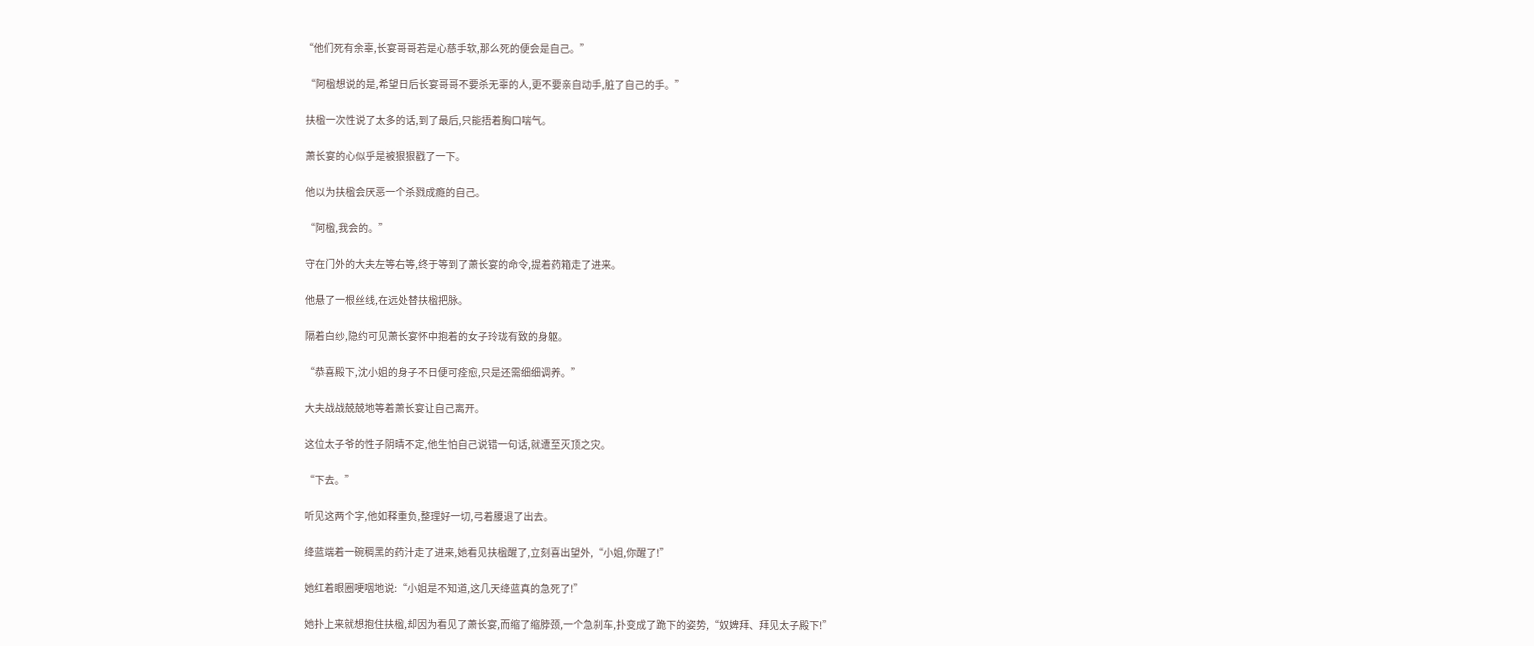“他们死有余辜,长宴哥哥若是心慈手软,那么死的便会是自己。”

 “阿楹想说的是,希望日后长宴哥哥不要杀无辜的人,更不要亲自动手,脏了自己的手。”

 扶楹一次性说了太多的话,到了最后,只能捂着胸口喘气。

 萧长宴的心似乎是被狠狠戳了一下。

 他以为扶楹会厌恶一个杀戮成瘾的自己。

 “阿楹,我会的。”

 守在门外的大夫左等右等,终于等到了萧长宴的命令,提着药箱走了进来。

 他悬了一根丝线,在远处替扶楹把脉。

 隔着白纱,隐约可见萧长宴怀中抱着的女子玲珑有致的身躯。

 “恭喜殿下,沈小姐的身子不日便可痊愈,只是还需细细调养。”

 大夫战战兢兢地等着萧长宴让自己离开。

 这位太子爷的性子阴晴不定,他生怕自己说错一句话,就遭至灭顶之灾。

 “下去。”

 听见这两个字,他如释重负,整理好一切,弓着腰退了出去。

 绛蓝端着一碗稠黑的药汁走了进来,她看见扶楹醒了,立刻喜出望外,“小姐,你醒了!”

 她红着眼圈哽咽地说:“小姐是不知道,这几天绛蓝真的急死了!”

 她扑上来就想抱住扶楹,却因为看见了萧长宴,而缩了缩脖颈,一个急刹车,扑变成了跪下的姿势,“奴婢拜、拜见太子殿下!”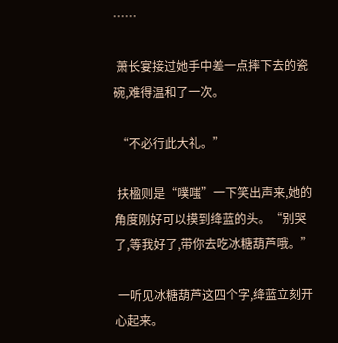……

 萧长宴接过她手中差一点摔下去的瓷碗,难得温和了一次。

 “不必行此大礼。”

 扶楹则是“噗嗤”一下笑出声来,她的角度刚好可以摸到绛蓝的头。“别哭了,等我好了,带你去吃冰糖葫芦哦。”

 一听见冰糖葫芦这四个字,绛蓝立刻开心起来。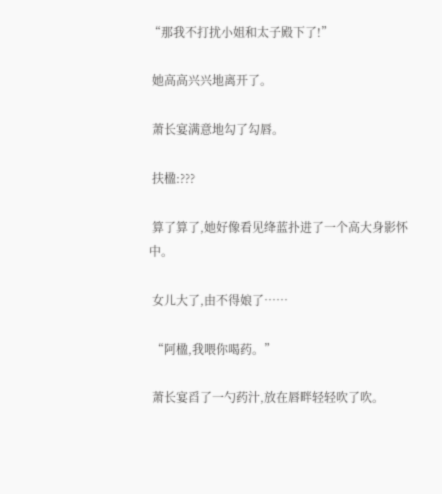“那我不打扰小姐和太子殿下了!”

 她高高兴兴地离开了。

 萧长宴满意地勾了勾唇。

 扶楹:???

 算了算了,她好像看见绛蓝扑进了一个高大身影怀中。

 女儿大了,由不得娘了……

 “阿楹,我喂你喝药。”

 萧长宴舀了一勺药汁,放在唇畔轻轻吹了吹。